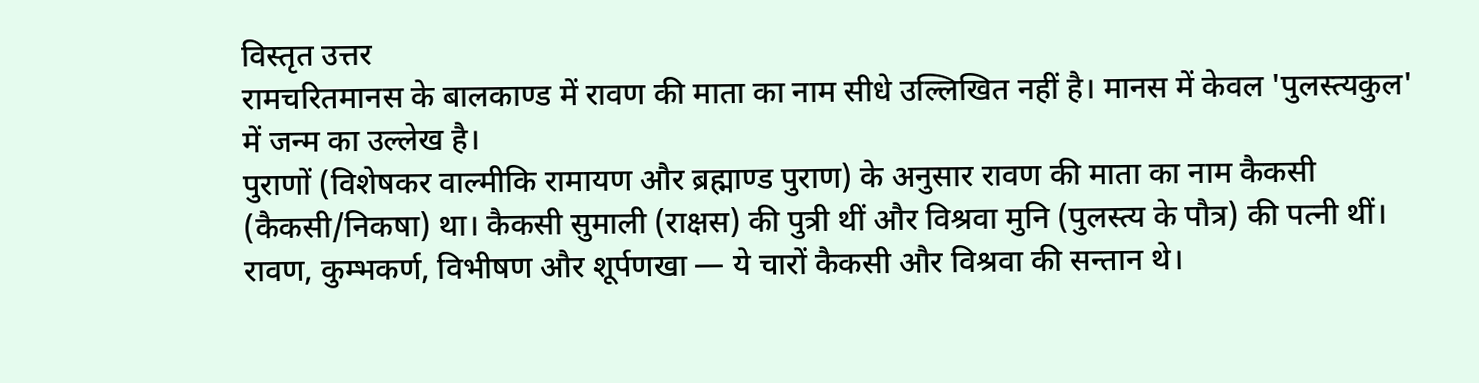विस्तृत उत्तर
रामचरितमानस के बालकाण्ड में रावण की माता का नाम सीधे उल्लिखित नहीं है। मानस में केवल 'पुलस्त्यकुल' में जन्म का उल्लेख है।
पुराणों (विशेषकर वाल्मीकि रामायण और ब्रह्माण्ड पुराण) के अनुसार रावण की माता का नाम कैकसी (कैकसी/निकषा) था। कैकसी सुमाली (राक्षस) की पुत्री थीं और विश्रवा मुनि (पुलस्त्य के पौत्र) की पत्नी थीं। रावण, कुम्भकर्ण, विभीषण और शूर्पणखा — ये चारों कैकसी और विश्रवा की सन्तान थे।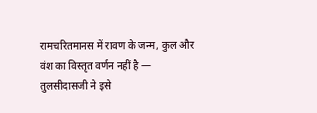रामचरितमानस में रावण के जन्म, कुल और वंश का विस्तृत वर्णन नहीं है — तुलसीदासजी ने इसे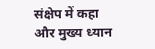संक्षेप में कहा और मुख्य ध्यान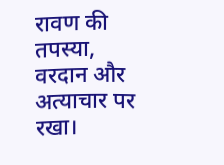रावण की तपस्या, वरदान और अत्याचार पर रखा।